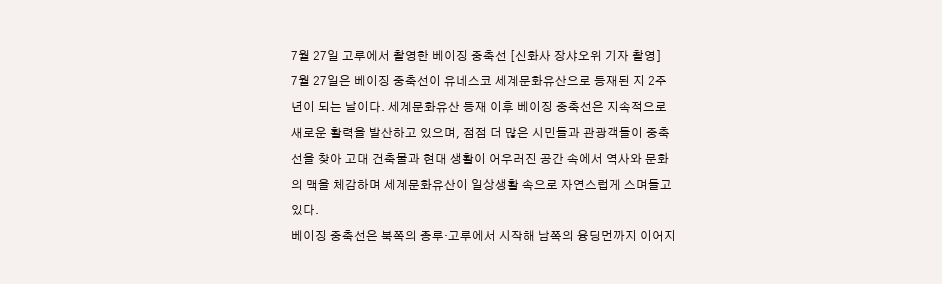7월 27일 고루에서 촬영한 베이징 중축선 [신화사 장샤오위 기자 촬영]
7월 27일은 베이징 중축선이 유네스코 세계문화유산으로 등재된 지 2주년이 되는 날이다. 세계문화유산 등재 이후 베이징 중축선은 지속적으로 새로운 활력을 발산하고 있으며, 점점 더 많은 시민들과 관광객들이 중축선을 찾아 고대 건축물과 현대 생활이 어우러진 공간 속에서 역사와 문화의 맥을 체감하며 세계문화유산이 일상생활 속으로 자연스럽게 스며들고 있다.
베이징 중축선은 북쪽의 종루·고루에서 시작해 남쪽의 융딩먼까지 이어지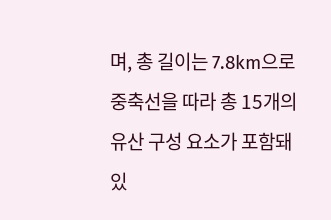며, 총 길이는 7.8km으로 중축선을 따라 총 15개의 유산 구성 요소가 포함돼 있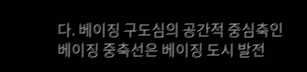다. 베이징 구도심의 공간적 중심축인 베이징 중축선은 베이징 도시 발전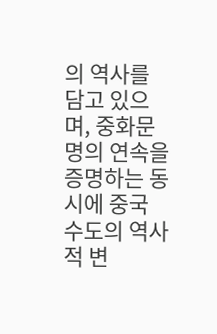의 역사를 담고 있으며, 중화문명의 연속을 증명하는 동시에 중국 수도의 역사적 변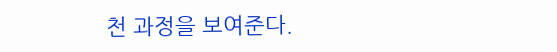천 과정을 보여준다.